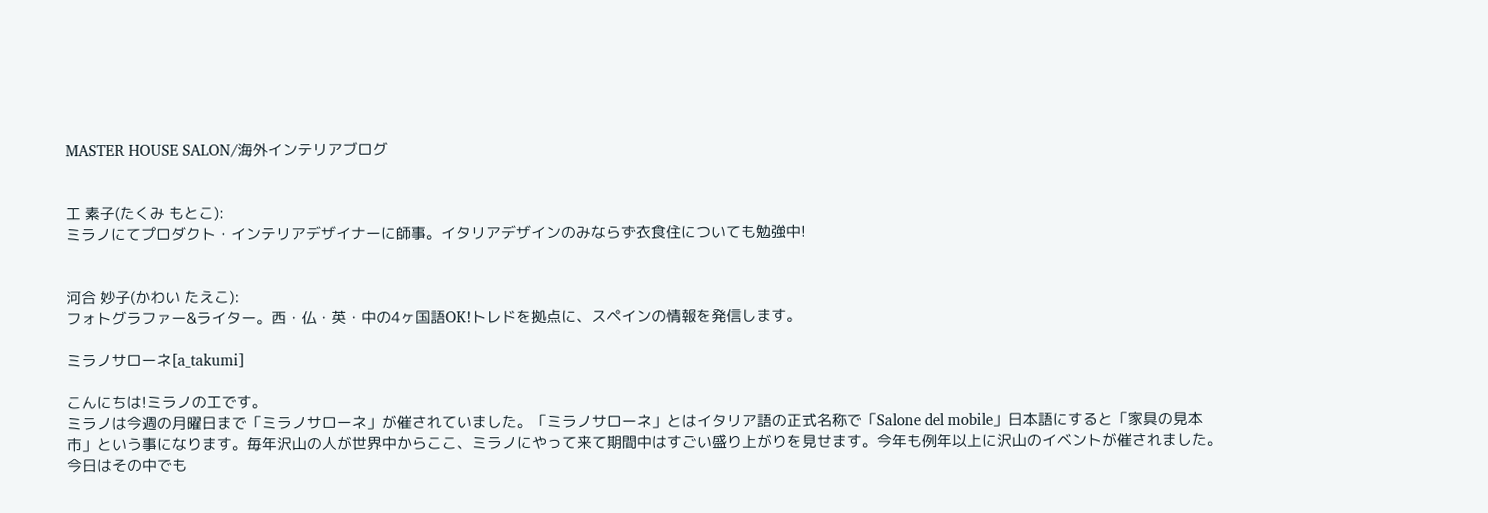MASTER HOUSE SALON/海外インテリアブログ


工 素子(たくみ もとこ):
ミラノにてプロダクト・インテリアデザイナーに師事。イタリアデザインのみならず衣食住についても勉強中!


河合 妙子(かわい たえこ):
フォトグラファー&ライター。西・仏・英・中の4ヶ国語OK!トレドを拠点に、スペインの情報を発信します。

ミラノサローネ[a_takumi]

こんにちは!ミラノの工です。
ミラノは今週の月曜日まで「ミラノサローネ」が催されていました。「ミラノサローネ」とはイタリア語の正式名称で「Salone del mobile」日本語にすると「家具の見本市」という事になります。毎年沢山の人が世界中からここ、ミラノにやって来て期間中はすごい盛り上がりを見せます。今年も例年以上に沢山のイベントが催されました。今日はその中でも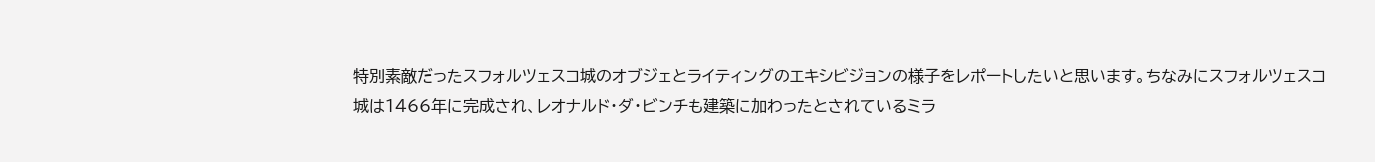特別素敵だったスフォルツェスコ城のオブジェとライティングのエキシビジョンの様子をレポートしたいと思います。ちなみにスフォルツェスコ城は1466年に完成され、レオナルド・ダ・ビンチも建築に加わったとされているミラ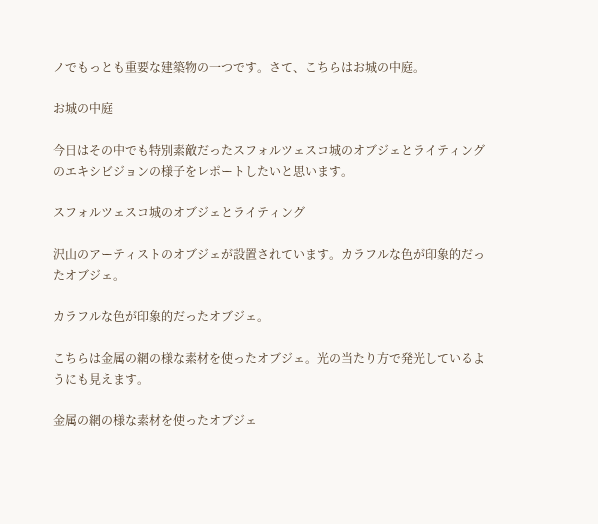ノでもっとも重要な建築物の一つです。さて、こちらはお城の中庭。

お城の中庭

今日はその中でも特別素敵だったスフォルツェスコ城のオブジェとライティングのエキシビジョンの様子をレポートしたいと思います。

スフォルツェスコ城のオブジェとライティング

沢山のアーティストのオブジェが設置されています。カラフルな色が印象的だったオブジェ。

カラフルな色が印象的だったオブジェ。

こちらは金属の網の様な素材を使ったオブジェ。光の当たり方で発光しているようにも見えます。

金属の網の様な素材を使ったオブジェ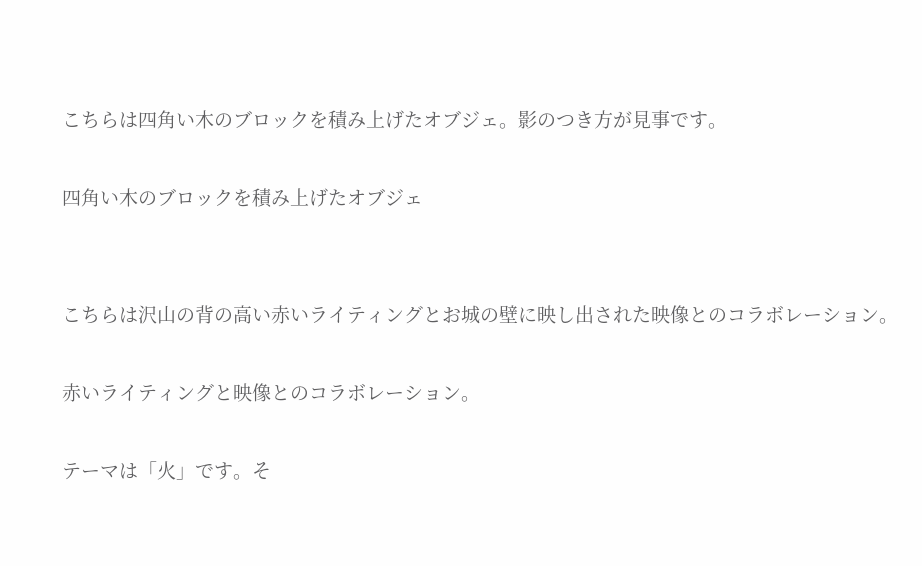こちらは四角い木のブロックを積み上げたオブジェ。影のつき方が見事です。

四角い木のブロックを積み上げたオブジェ


こちらは沢山の背の高い赤いライティングとお城の壁に映し出された映像とのコラボレーション。

赤いライティングと映像とのコラボレーション。

テーマは「火」です。そ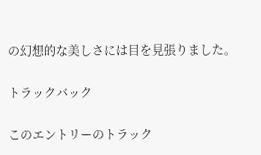の幻想的な美しさには目を見張りました。

トラックバック

このエントリーのトラック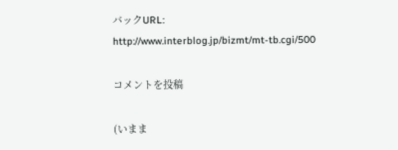バックURL:
http://www.interblog.jp/bizmt/mt-tb.cgi/500

コメントを投稿

(いまま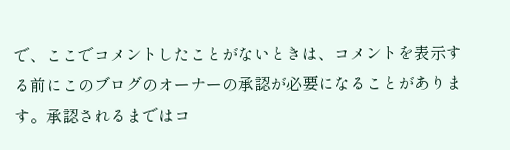で、ここでコメントしたことがないときは、コメントを表示する前にこのブログのオーナーの承認が必要になることがあります。承認されるまではコ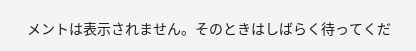メントは表示されません。そのときはしばらく待ってくだ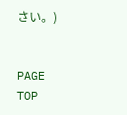さい。)


PAGE TOP